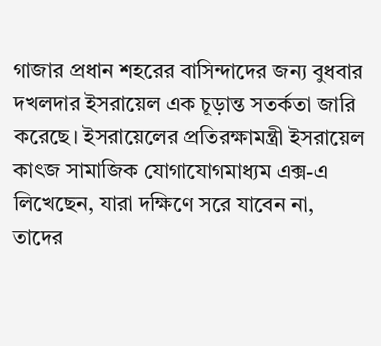গাজার প্রধান শহরের বাসিন্দাদের জন্য বুধবার দখলদার ইসরায়েল এক চূড়ান্ত সতর্কতা জারি করেছে। ইসরায়েলের প্রতিরক্ষামন্ত্রী ইসরায়েল কাৎজ সামাজিক যোগাযোগমাধ্যম এক্স-এ লিখেছেন, যারা দক্ষিণে সরে যাবেন না, তাদের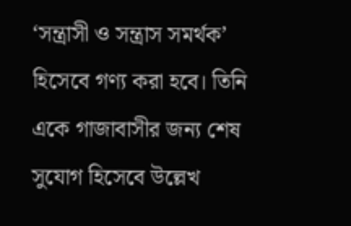‘সন্ত্রাসী ও সন্ত্রাস সমর্থক’ হিসেবে গণ্য করা হবে। তিনি একে গাজাবাসীর জন্য শেষ সুযোগ হিসেবে উল্লেখ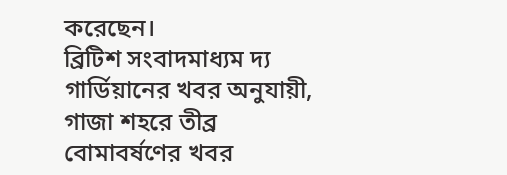করেছেন।
ব্রিটিশ সংবাদমাধ্যম দ্য গার্ডিয়ানের খবর অনুযায়ী, গাজা শহরে তীব্র বোমাবর্ষণের খবর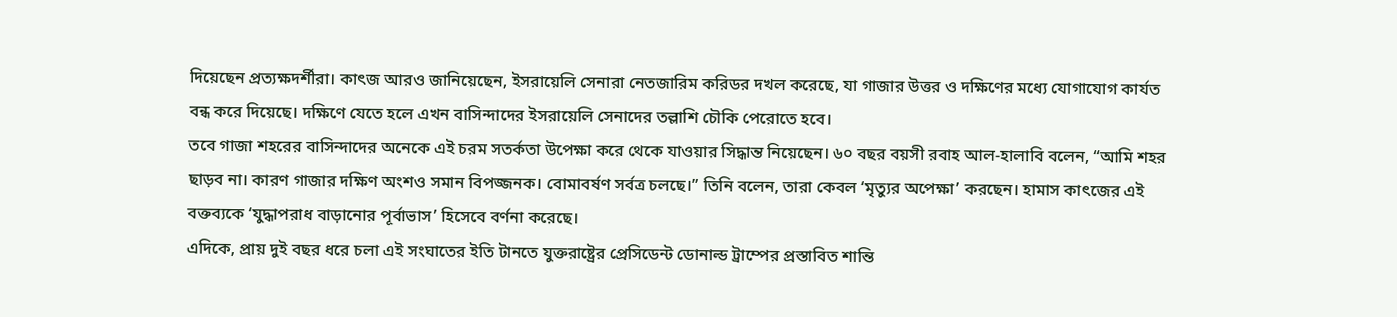দিয়েছেন প্রত্যক্ষদর্শীরা। কাৎজ আরও জানিয়েছেন, ইসরায়েলি সেনারা নেতজারিম করিডর দখল করেছে, যা গাজার উত্তর ও দক্ষিণের মধ্যে যোগাযোগ কার্যত বন্ধ করে দিয়েছে। দক্ষিণে যেতে হলে এখন বাসিন্দাদের ইসরায়েলি সেনাদের তল্লাশি চৌকি পেরোতে হবে।
তবে গাজা শহরের বাসিন্দাদের অনেকে এই চরম সতর্কতা উপেক্ষা করে থেকে যাওয়ার সিদ্ধান্ত নিয়েছেন। ৬০ বছর বয়সী রবাহ আল-হালাবি বলেন, “আমি শহর ছাড়ব না। কারণ গাজার দক্ষিণ অংশও সমান বিপজ্জনক। বোমাবর্ষণ সর্বত্র চলছে।” তিনি বলেন, তারা কেবল ‘মৃত্যুর অপেক্ষা’ করছেন। হামাস কাৎজের এই বক্তব্যকে ‘যুদ্ধাপরাধ বাড়ানোর পূর্বাভাস’ হিসেবে বর্ণনা করেছে।
এদিকে, প্রায় দুই বছর ধরে চলা এই সংঘাতের ইতি টানতে যুক্তরাষ্ট্রের প্রেসিডেন্ট ডোনাল্ড ট্রাম্পের প্রস্তাবিত শান্তি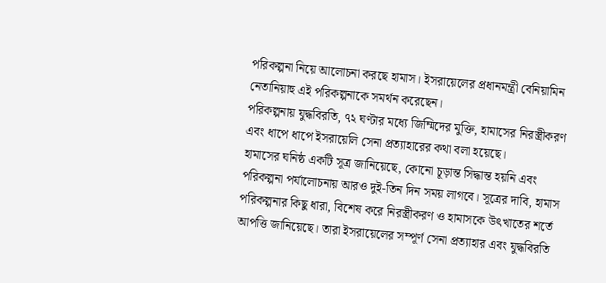পরিকল্পনা নিয়ে আলোচনা করছে হামাস। ইসরায়েলের প্রধানমন্ত্রী বেনিয়ামিন নেতানিয়াহু এই পরিকল্পনাকে সমর্থন করেছেন।
পরিকল্পনায় যুদ্ধবিরতি, ৭২ ঘণ্টার মধ্যে জিম্মিদের মুক্তি, হামাসের নিরস্ত্রীকরণ এবং ধাপে ধাপে ইসরায়েলি সেনা প্রত্যাহারের কথা বলা হয়েছে।
হামাসের ঘনিষ্ঠ একটি সূত্র জানিয়েছে, কোনো চূড়ান্ত সিদ্ধান্ত হয়নি এবং পরিকল্পনা পর্যালোচনায় আরও দুই-তিন দিন সময় লাগবে। সূত্রের দাবি, হামাস পরিকল্পনার কিছু ধারা, বিশেষ করে নিরস্ত্রীকরণ ও হামাসকে উৎখাতের শর্তে আপত্তি জানিয়েছে। তারা ইসরায়েলের সম্পূর্ণ সেনা প্রত্যাহার এবং যুদ্ধবিরতি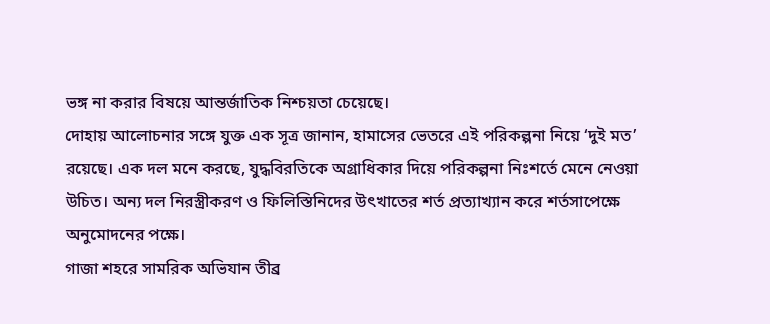ভঙ্গ না করার বিষয়ে আন্তর্জাতিক নিশ্চয়তা চেয়েছে।
দোহায় আলোচনার সঙ্গে যুক্ত এক সূত্র জানান, হামাসের ভেতরে এই পরিকল্পনা নিয়ে ‘দুই মত’ রয়েছে। এক দল মনে করছে, যুদ্ধবিরতিকে অগ্রাধিকার দিয়ে পরিকল্পনা নিঃশর্তে মেনে নেওয়া উচিত। অন্য দল নিরস্ত্রীকরণ ও ফিলিস্তিনিদের উৎখাতের শর্ত প্রত্যাখ্যান করে শর্তসাপেক্ষে অনুমোদনের পক্ষে।
গাজা শহরে সামরিক অভিযান তীব্র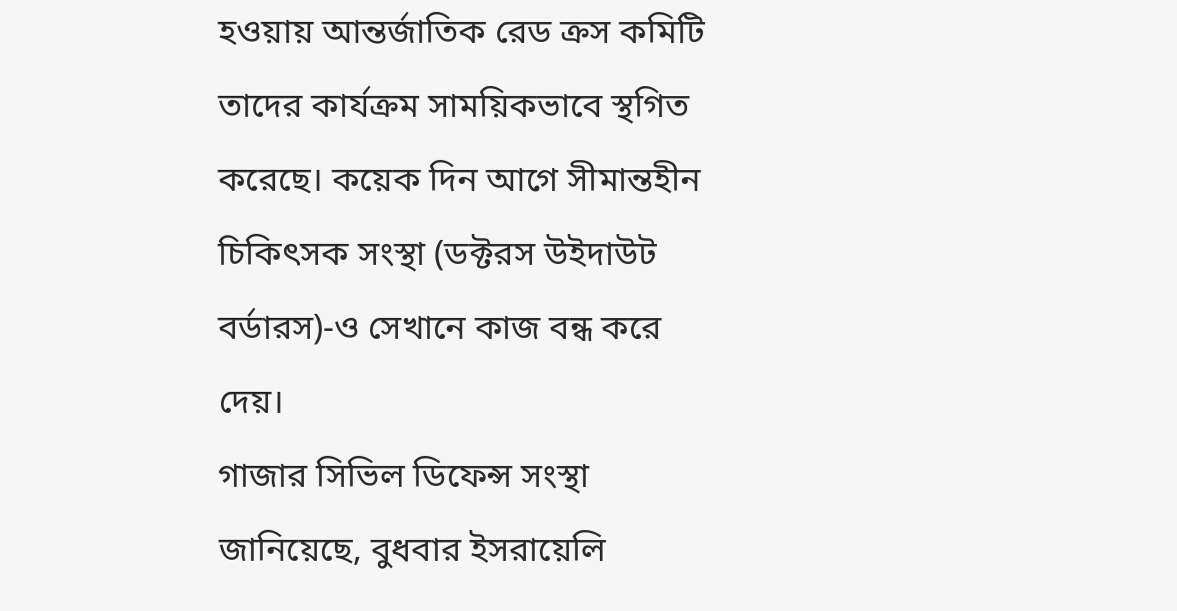হওয়ায় আন্তর্জাতিক রেড ক্রস কমিটি তাদের কার্যক্রম সাময়িকভাবে স্থগিত করেছে। কয়েক দিন আগে সীমান্তহীন চিকিৎসক সংস্থা (ডক্টরস উইদাউট বর্ডারস)-ও সেখানে কাজ বন্ধ করে দেয়।
গাজার সিভিল ডিফেন্স সংস্থা জানিয়েছে, বুধবার ইসরায়েলি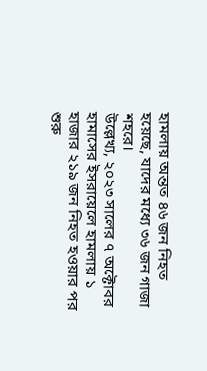হামলায় অন্তত ৪৬ জন নিহত হয়েছে, যাদের মধ্যে ৩৬ জন গাজা শহরে।
উল্লেখ্য, ২০২৩ সালের ৭ অক্টোবর হামাসের ইসরায়েলে হামলায় ১ হাজার ২১৯ জন নিহত হওয়ার পর শুরু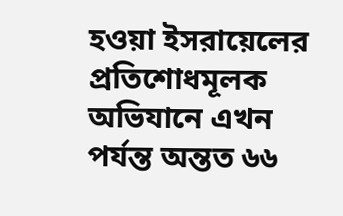হওয়া ইসরায়েলের প্রতিশোধমূলক অভিযানে এখন পর্যন্ত অন্তত ৬৬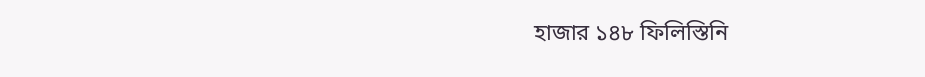হাজার ১৪৮ ফিলিস্তিনি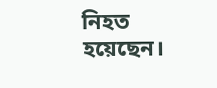নিহত হয়েছেন।